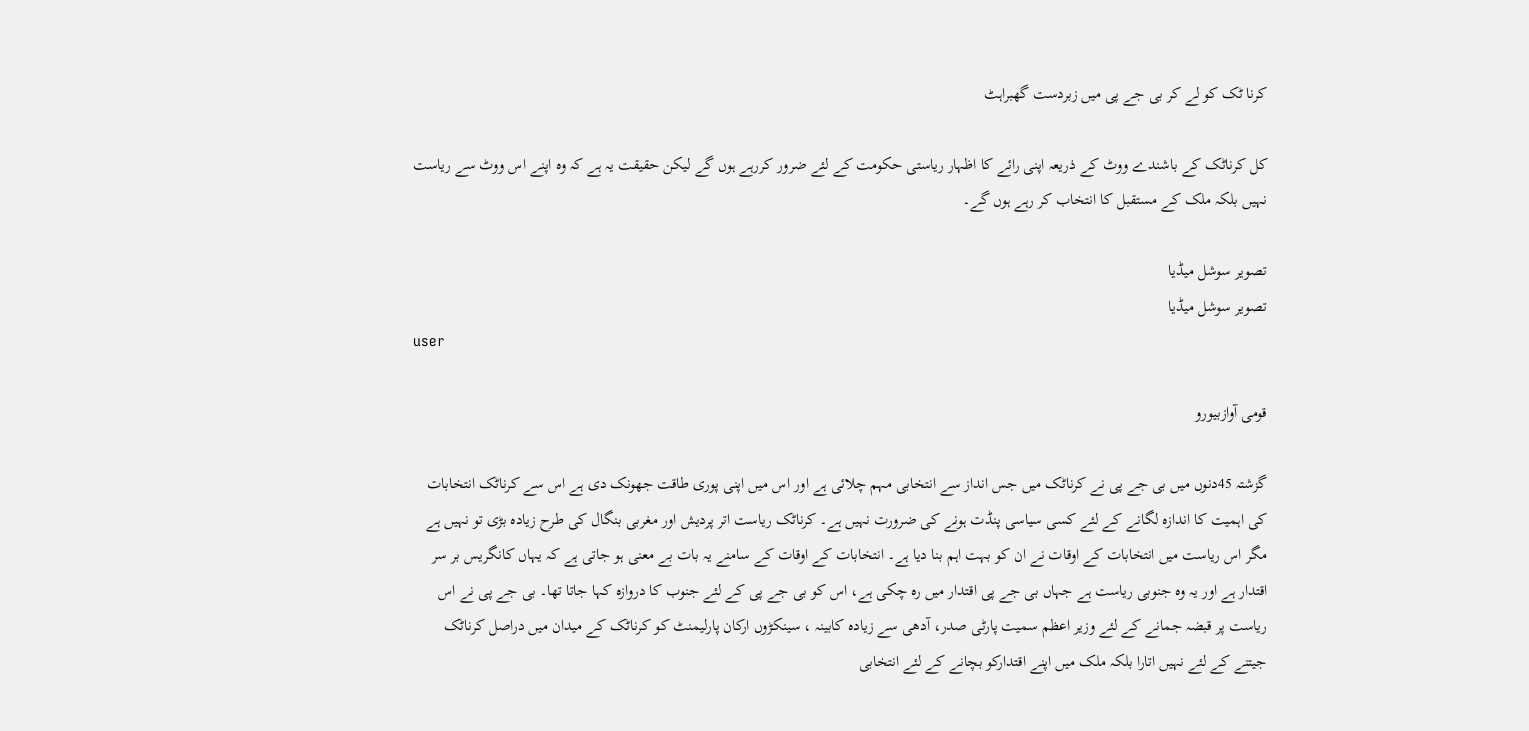کرنا ٹک کو لے کر بی جے پی میں زبردست گھبراہٹ

کل کرناٹک کے باشندے ووٹ کے ذریعہ اپنی رائے کا اظہار ریاستی حکومت کے لئے ضرور کررہے ہوں گے لیکن حقیقت یہ ہے کہ وہ اپنے اس ووٹ سے ریاست نہیں بلکہ ملک کے مستقبل کا انتخاب کر رہے ہوں گے۔

تصویر سوشل میڈیا
تصویر سوشل میڈیا
user

قومی آوازبیورو

گزشتہ 45دنوں میں بی جے پی نے کرناٹک میں جس انداز سے انتخابی مہم چلائی ہے اور اس میں اپنی پوری طاقت جھونک دی ہے اس سے کرناٹک انتخابات کی اہمیت کا اندازہ لگانے کے لئے کسی سیاسی پنڈت ہونے کی ضرورت نہیں ہے۔ کرناٹک ریاست اتر پردیش اور مغربی بنگال کی طرح زیادہ بڑی تو نہیں ہے مگر اس ریاست میں انتخابات کے اوقات نے ان کو بہت اہم بنا دیا ہے۔ انتخابات کے اوقات کے سامنے یہ بات بے معنی ہو جاتی ہے کہ یہاں کانگریس بر سر اقتدار ہے اور یہ وہ جنوبی ریاست ہے جہاں بی جے پی اقتدار میں رہ چکی ہے، اس کو بی جے پی کے لئے جنوب کا دروازہ کہا جاتا تھا۔ بی جے پی نے اس ریاست پر قبضہ جمانے کے لئے وزیر اعظم سمیت پارٹی صدر، آدھی سے زیادہ کابینہ ، سینکڑوں ارکان پارلیمنٹ کو کرناٹک کے میدان میں دراصل کرناٹک جیتنے کے لئے نہیں اتارا بلکہ ملک میں اپنے اقتدارکو بچانے کے لئے انتخابی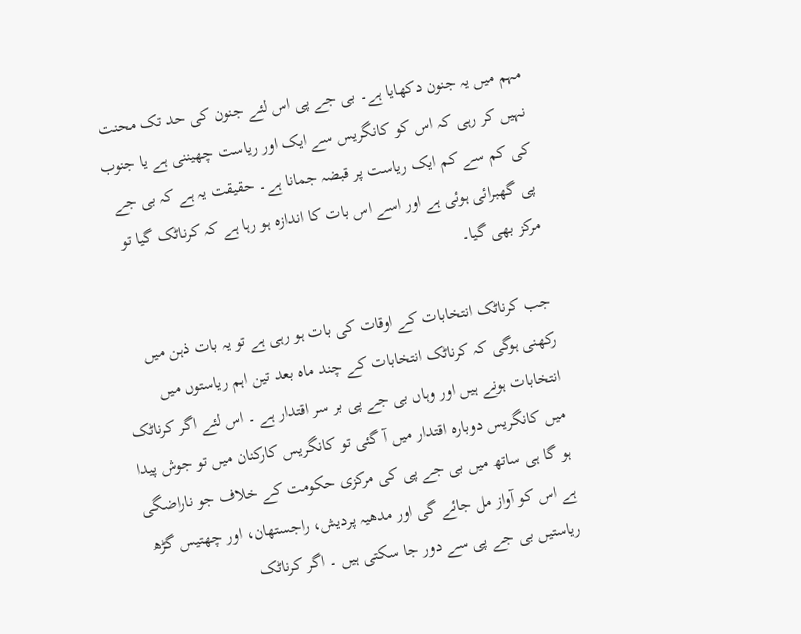مہم میں یہ جنون دکھایا ہے۔ بی جے پی اس لئے جنون کی حد تک محنت نہیں کر رہی کہ اس کو کانگریس سے ایک اور ریاست چھیننی ہے یا جنوب کی کم سے کم ایک ریاست پر قبضہ جمانا ہے۔ حقیقت یہ ہے کہ بی جے پی گھبرائی ہوئی ہے اور اسے اس بات کا اندازہ ہو رہا ہے کہ کرناٹک گیا تو مرکز بھی گیا۔

جب کرناٹک انتخابات کے اوقات کی بات ہو رہی ہے تو یہ بات ذہن میں رکھنی ہوگی کہ کرناٹک انتخابات کے چند ماہ بعد تین اہم ریاستوں میں انتخابات ہونے ہیں اور وہاں بی جے پی بر سر اقتدار ہے ۔ اس لئے اگر کرناٹک میں کانگریس دوبارہ اقتدار میں آ گئی تو کانگریس کارکنان میں تو جوش پیدا ہو گا ہی ساتھ میں بی جے پی کی مرکزی حکومت کے خلاف جو ناراضگی ہے اس کو آواز مل جائے گی اور مدھیہ پردیش، راجستھان، اور چھتیس گڑھ ریاستیں بی جے پی سے دور جا سکتی ہیں ۔ اگر کرناٹک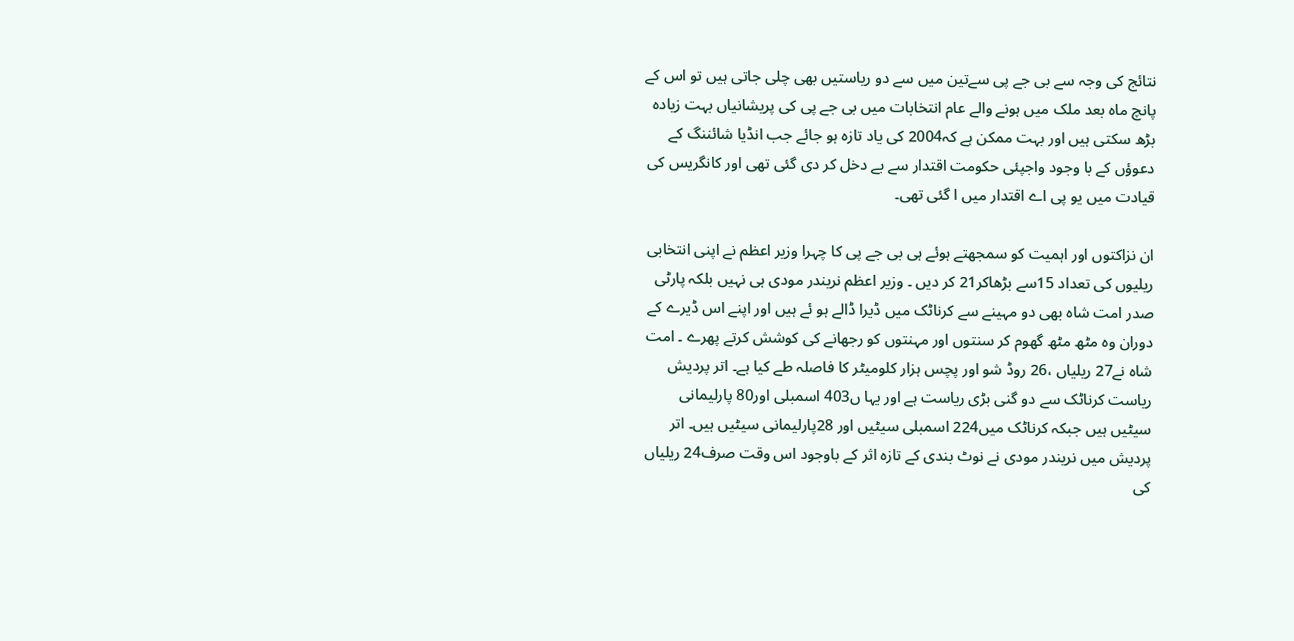نتائج کی وجہ سے بی جے پی سےتین میں سے دو ریاستیں بھی چلی جاتی ہیں تو اس کے پانچ ماہ بعد ملک میں ہونے والے عام انتخابات میں بی جے پی کی پریشانیاں بہت زیادہ بڑھ سکتی ہیں اور بہت ممکن ہے کہ2004 کی یاد تازہ ہو جائے جب انڈیا شائننگ کے دعوؤں کے با وجود واجپئی حکومت اقتدار سے بے دخل کر دی گئی تھی اور کانگریس کی قیادت میں یو پی اے اقتدار میں ا گئی تھی۔

ان نزاکتوں اور اہمیت کو سمجھتے ہوئے ہی بی جے پی کا چہرا وزیر اعظم نے اپنی انتخابی ریلیوں کی تعداد 15سے بڑھاکر21 کر دیں ۔ وزیر اعظم نریندر مودی ہی نہیں بلکہ پارٹی صدر امت شاہ بھی دو مہینے سے کرناٹک میں ڈیرا ڈالے ہو ئے ہیں اور اپنے اس ڈیرے کے دوران وہ مٹھ مٹھ گھوم کر سنتوں اور مہنتوں کو رجھانے کی کوشش کرتے پھرے ۔ امت شاہ نے27 ریلیاں ،26 روڈ شو اور پچس ہزار کلومیٹر کا فاصلہ طے کیا ہے۔ اتر پردیش ریاست کرناٹک سے دو گنی بڑی ریاست ہے اور یہا ں403 اسمبلی اور80 پارلیمانی سیٹیں ہیں جبکہ کرناٹک میں224 اسمبلی سیٹیں اور 28پارلیمانی سیٹیں ہیں۔ اتر پردیش میں نریندر مودی نے نوٹ بندی کے تازہ اثر کے باوجود اس وقت صرف24 ریلیاں کی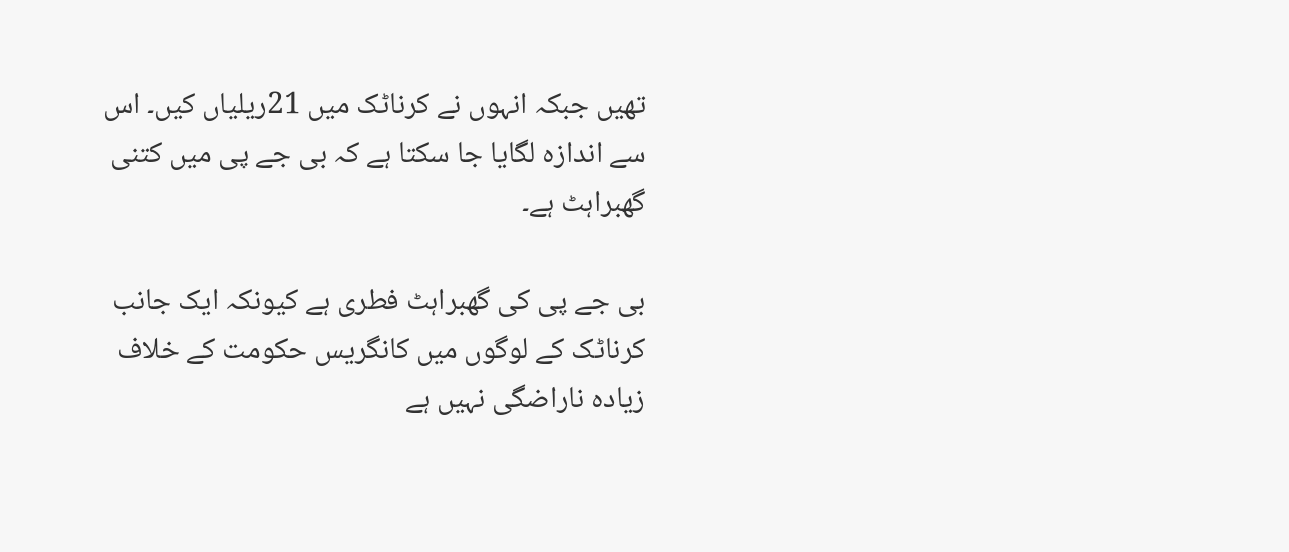تھیں جبکہ انہوں نے کرناٹک میں 21ریلیاں کیں۔ اس سے اندازہ لگایا جا سکتا ہے کہ بی جے پی میں کتنی گھبراہٹ ہے۔

بی جے پی کی گھبراہٹ فطری ہے کیونکہ ایک جانب کرناٹک کے لوگوں میں کانگریس حکومت کے خلاف زیادہ ناراضگی نہیں ہے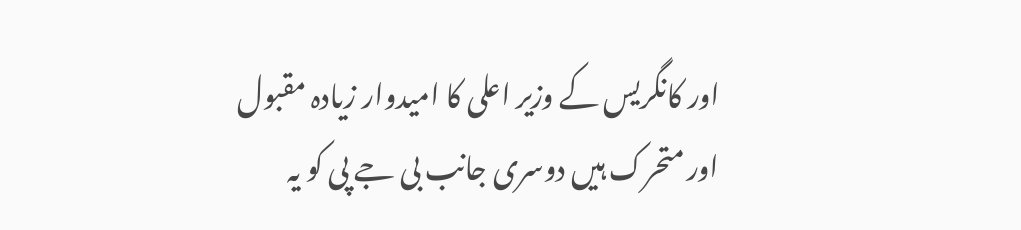اور کانگریس کے وزیر اعلی کا امیدوار زیادہ مقبول اور متحرک ہیں دوسری جانب بی جے پی کو یہ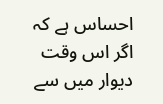احساس ہے کہ اگر اس وقت دیوار میں سے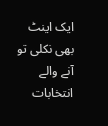ایک اینٹ بھی نکلی تو آنے والے انتخابات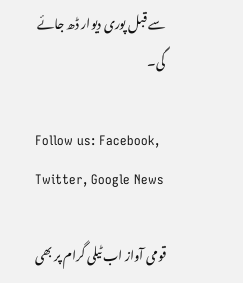سے قبل پوری دیوار ڈھ جائے گی۔

Follow us: Facebook, Twitter, Google News

قومی آواز اب ٹیلی گرام پر بھی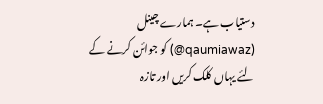دستیاب ہے۔ ہمارے چینل (qaumiawaz@) کو جوائن کرنے کے لئے یہاں کلک کریں اور تازہ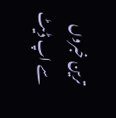ترین خبروں سے اپ ڈیٹ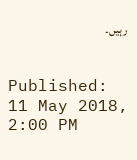رہیں۔


Published: 11 May 2018, 2:00 PM